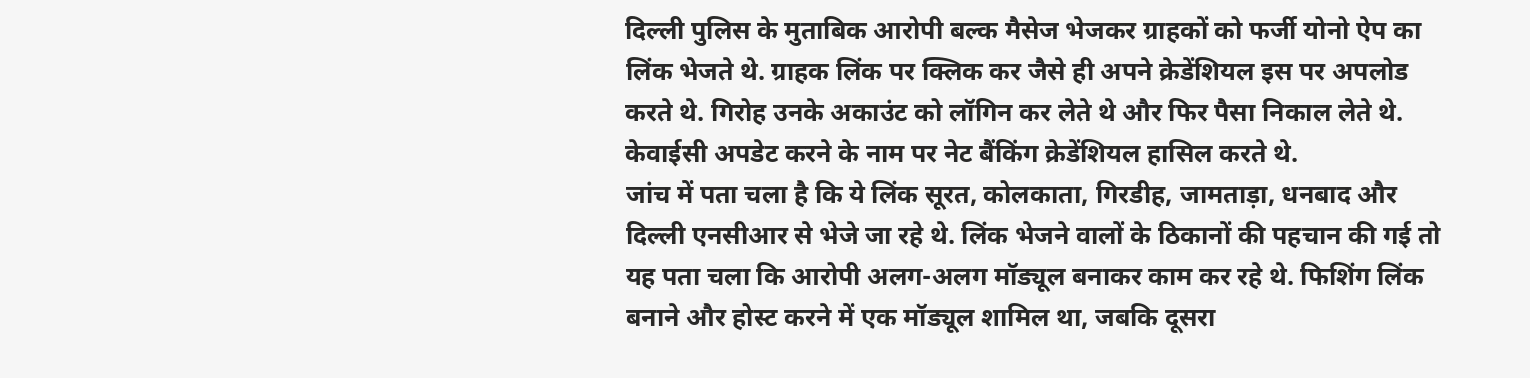दिल्ली पुलिस के मुताबिक आरोपी बल्क मैसेज भेजकर ग्राहकों को फर्जी योनो ऐप का लिंक भेजते थे. ग्राहक लिंक पर क्लिक कर जैसे ही अपने क्रेडेंशियल इस पर अपलोड करते थे. गिरोह उनके अकाउंट को लॉगिन कर लेते थे और फिर पैसा निकाल लेते थे. केवाईसी अपडेट करने के नाम पर नेट बैंकिंग क्रेडेंशियल हासिल करते थे.
जांच में पता चला है कि ये लिंक सूरत, कोलकाता, गिरडीह, जामताड़ा, धनबाद और दिल्ली एनसीआर से भेजे जा रहे थे. लिंक भेजने वालों के ठिकानों की पहचान की गई तो यह पता चला कि आरोपी अलग-अलग मॉड्यूल बनाकर काम कर रहे थे. फिशिंग लिंक बनाने और होस्ट करने में एक मॉड्यूल शामिल था, जबकि दूसरा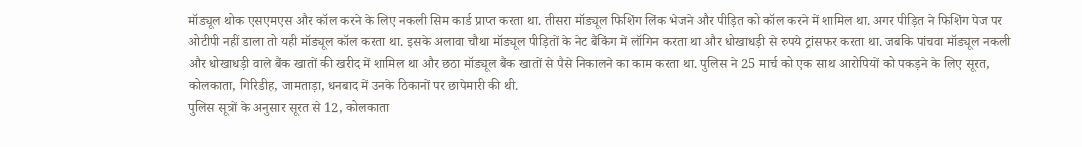मॉड्यूल थोक एसएमएस और कॉल करने के लिए नकली सिम कार्ड प्राप्त करता था. तीसरा मॉड्यूल फिशिंग लिंक भेजने और पीड़ित को कॉल करने में शामिल था. अगर पीड़ित ने फिशिंग पेज पर ओटीपी नहीं डाला तो यही मॉड्यूल कॉल करता था. इसके अलावा चौथा मॉड्यूल पीड़ितों के नेट बैंकिंग में लॉगिन करता था और धोखाधड़ी से रुपये ट्रांसफर करता था. जबकि पांचवा मॉड्यूल नकली और धोखाधड़ी वाले बैंक खातों की खरीद में शामिल था और छठा मॉड्यूल बैंक खातों से पैसे निकालने का काम करता था. पुलिस ने 25 मार्च को एक साथ आरोपियों को पकड़ने के लिए सूरत, कोलकाता, गिरिडीह, जामताड़ा, धनबाद में उनके ठिकानों पर छापेमारी की थी.
पुलिस सूत्रों के अनुसार सूरत से 12, कोलकाता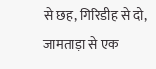से छह, गिरिडीह से दो, जामताड़ा से एक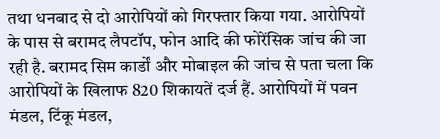तथा धनबाद से दो आरोपियों को गिरफ्तार किया गया. आरोपियों के पास से बरामद लैपटॉप, फोन आदि की फोरेंसिक जांच की जा रही है. बरामद सिम कार्डों और मोबाइल की जांच से पता चला कि आरोपियों के खिलाफ 820 शिकायतें दर्ज हैं. आरोपियों में पवन मंडल, टिंकू मंडल,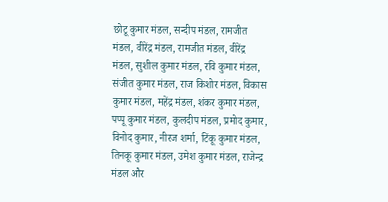छोटू कुमार मंडल, सन्दीप मंडल, रामजीत मंडल, वीरेंद्र मंडल, रामजीत मंडल, वीरेंद्र मंडल, सुशील कुमार मंडल, रवि कुमार मंडल, संजीत कुमार मंडल, राज किशोर मंडल, विकास कुमार मंडल, महेंद्र मंडल, शंकर कुमार मंडल, पप्पू कुमार मंडल, कुलदीप मंडल, प्रमोद कुमार, विनोद कुमार, नीरज शर्मा, टिंकू कुमार मंडल, तिनकू कुमार मंडल, उमेश कुमार मंडल, राजेन्द्र मंडल और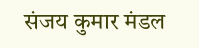संजय कुमार मंडल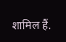शामिल हैं.